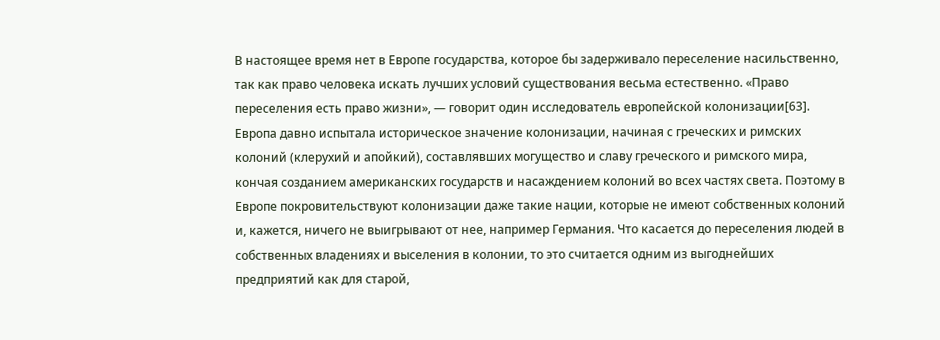В настоящее время нет в Европе государства, которое бы задерживало переселение насильственно, так как право человека искать лучших условий существования весьма естественно. «Право переселения есть право жизни», — говорит один исследователь европейской колонизации[63]. Европа давно испытала историческое значение колонизации, начиная с греческих и римских колоний (клерухий и апойкий), составлявших могущество и славу греческого и римского мира, кончая созданием американских государств и насаждением колоний во всех частях света. Поэтому в Европе покровительствуют колонизации даже такие нации, которые не имеют собственных колоний и, кажется, ничего не выигрывают от нее, например Германия. Что касается до переселения людей в собственных владениях и выселения в колонии, то это считается одним из выгоднейших предприятий как для старой,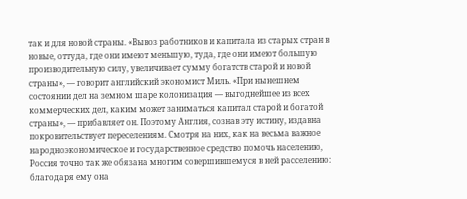так и для новой страны. «Вывоз работников и капитала из старых стран в новые, оттуда, где они имеют меньшую, туда, где они имеют большую производительную силу, увеличивает сумму богатств старой и новой страны», — говорит английский экономист Миль. «При нынешнем состоянии дел на земном шаре колонизация — выгоднейшее из всех коммерческих дел, каким может заниматься капитал старой и богатой страны», — прибавляет он. Поэтому Англия, сознав эту истину, издавна покровительствует переселениям. Смотря на них, как на весьма важное народноэкономическое и государственное средство помочь населению, Россия точно так же обязана многим совершившемуся в ней расселению: благодаря ему она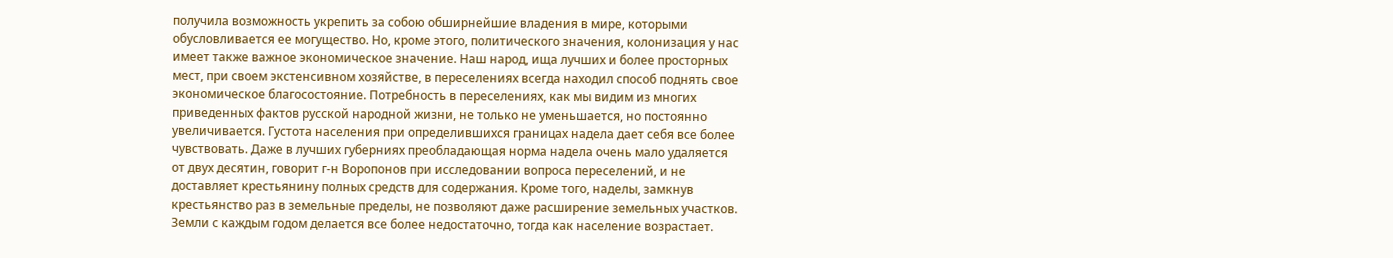получила возможность укрепить за собою обширнейшие владения в мире, которыми обусловливается ее могущество. Но, кроме этого, политического значения, колонизация у нас имеет также важное экономическое значение. Наш народ, ища лучших и более просторных мест, при своем экстенсивном хозяйстве, в переселениях всегда находил способ поднять свое экономическое благосостояние. Потребность в переселениях, как мы видим из многих приведенных фактов русской народной жизни, не только не уменьшается, но постоянно увеличивается. Густота населения при определившихся границах надела дает себя все более чувствовать. Даже в лучших губерниях преобладающая норма надела очень мало удаляется от двух десятин, говорит г-н Воропонов при исследовании вопроса переселений, и не доставляет крестьянину полных средств для содержания. Кроме того, наделы, замкнув крестьянство раз в земельные пределы, не позволяют даже расширение земельных участков. Земли с каждым годом делается все более недостаточно, тогда как население возрастает.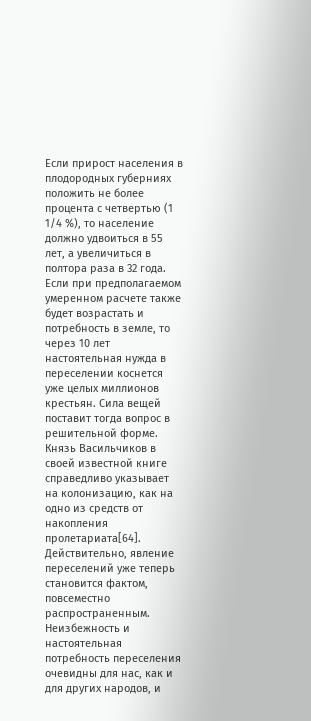Если прирост населения в плодородных губерниях положить не более процента с четвертью (1 1/4 %), то население должно удвоиться в 55 лет, а увеличиться в полтора раза в 32 года. Если при предполагаемом умеренном расчете также будет возрастать и потребность в земле, то через 10 лет настоятельная нужда в переселении коснется уже целых миллионов крестьян. Сила вещей поставит тогда вопрос в решительной форме. Князь Васильчиков в своей известной книге справедливо указывает на колонизацию, как на одно из средств от накопления пролетариата[64]. Действительно, явление переселений уже теперь становится фактом, повсеместно распространенным. Неизбежность и настоятельная потребность переселения очевидны для нас, как и для других народов, и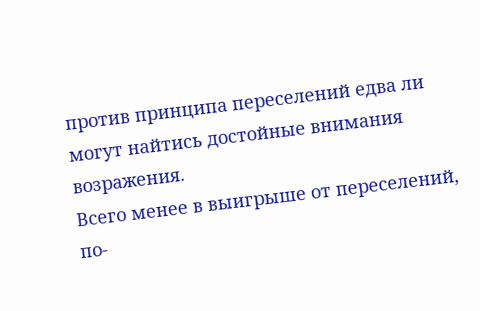против принципа переселений едва ли могут найтись достойные внимания возражения.
Всего менее в выигрыше от переселений, по-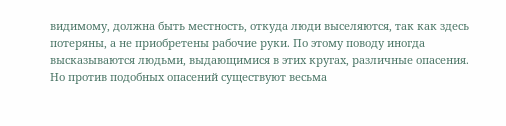видимому, должна быть местность, откуда люди выселяются, так как здесь потеряны, а не приобретены рабочие руки. По этому поводу иногда высказываются людьми, выдающимися в этих кругах, различные опасения. Но против подобных опасений существуют весьма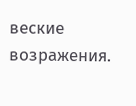веские возражения.